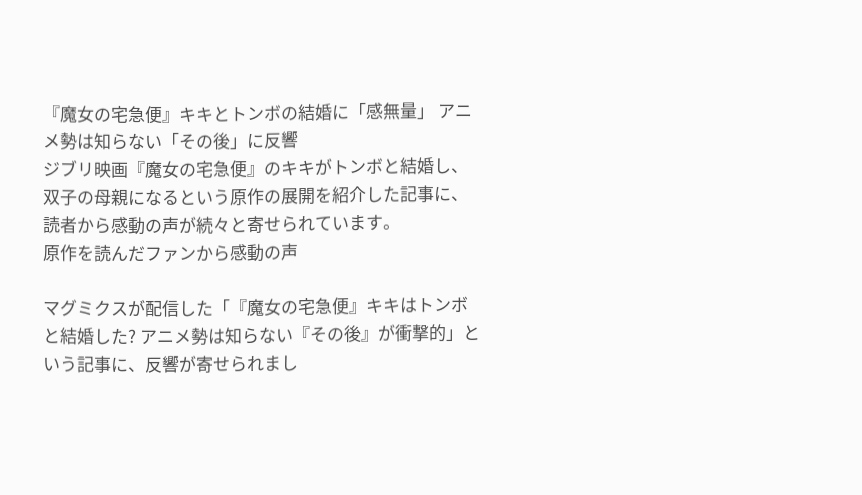『魔女の宅急便』キキとトンボの結婚に「感無量」 アニメ勢は知らない「その後」に反響
ジブリ映画『魔女の宅急便』のキキがトンボと結婚し、双子の母親になるという原作の展開を紹介した記事に、読者から感動の声が続々と寄せられています。
原作を読んだファンから感動の声

マグミクスが配信した「『魔女の宅急便』キキはトンボと結婚した? アニメ勢は知らない『その後』が衝撃的」という記事に、反響が寄せられまし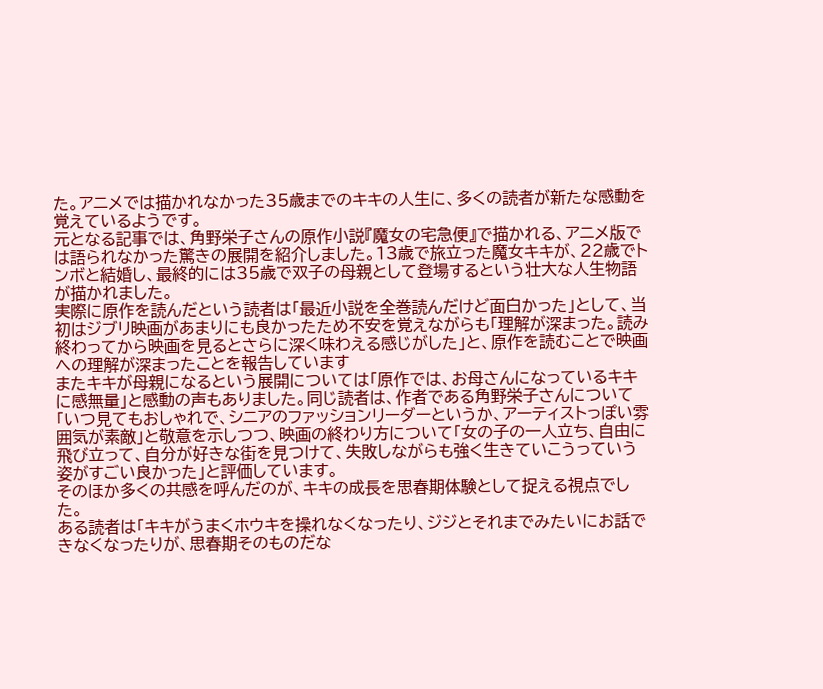た。アニメでは描かれなかった35歳までのキキの人生に、多くの読者が新たな感動を覚えているようです。
元となる記事では、角野栄子さんの原作小説『魔女の宅急便』で描かれる、アニメ版では語られなかった驚きの展開を紹介しました。13歳で旅立った魔女キキが、22歳でトンボと結婚し、最終的には35歳で双子の母親として登場するという壮大な人生物語が描かれました。
実際に原作を読んだという読者は「最近小説を全巻読んだけど面白かった」として、当初はジブリ映画があまりにも良かったため不安を覚えながらも「理解が深まった。読み終わってから映画を見るとさらに深く味わえる感じがした」と、原作を読むことで映画への理解が深まったことを報告しています
またキキが母親になるという展開については「原作では、お母さんになっているキキに感無量」と感動の声もありました。同じ読者は、作者である角野栄子さんについて「いつ見てもおしゃれで、シニアのファッションリーダーというか、アーティストっぽい雰囲気が素敵」と敬意を示しつつ、映画の終わり方について「女の子の一人立ち、自由に飛び立って、自分が好きな街を見つけて、失敗しながらも強く生きていこうっていう姿がすごい良かった」と評価しています。
そのほか多くの共感を呼んだのが、キキの成長を思春期体験として捉える視点でした。
ある読者は「キキがうまくホウキを操れなくなったり、ジジとそれまでみたいにお話できなくなったりが、思春期そのものだな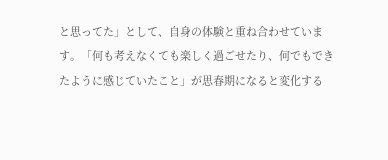と思ってた」として、自身の体験と重ね合わせています。「何も考えなくても楽しく過ごせたり、何でもできたように感じていたこと」が思春期になると変化する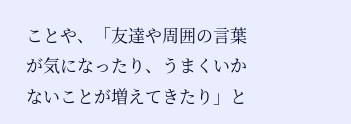ことや、「友達や周囲の言葉が気になったり、うまくいかないことが増えてきたり」と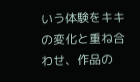いう体験をキキの変化と重ね合わせ、作品の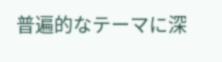普遍的なテーマに深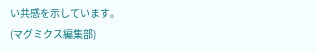い共感を示しています。
(マグミクス編集部)